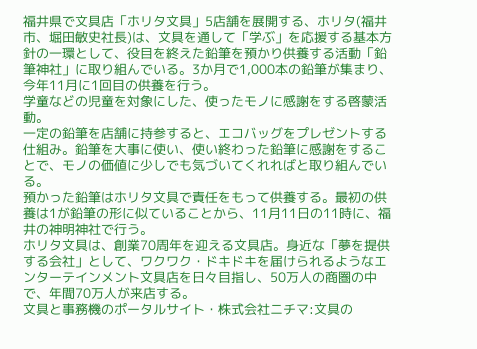福井県で文具店「ホリタ文具」5店舗を展開する、ホリタ(福井市、堀田敏史社長)は、文具を通して「学ぶ」を応援する基本方針の一環として、役目を終えた鉛筆を預かり供養する活動「鉛筆神社」に取り組んでいる。3か月で1,000本の鉛筆が集まり、今年11月に1回目の供養を行う。
学童などの児童を対象にした、使ったモノに感謝をする啓蒙活動。
一定の鉛筆を店舗に持参すると、エコバッグをプレゼントする仕組み。鉛筆を大事に使い、使い終わった鉛筆に感謝をすることで、モノの価値に少しでも気づいてくれればと取り組んでいる。
預かった鉛筆はホリタ文具で責任をもって供養する。最初の供養は1が鉛筆の形に似ていることから、11月11日の11時に、福井の神明神社で行う。
ホリタ文具は、創業70周年を迎える文具店。身近な「夢を提供する会社」として、ワクワク・ドキドキを届けられるようなエンターテインメント文具店を日々目指し、50万人の商圏の中で、年間70万人が来店する。
文具と事務機のポータルサイト・株式会社ニチマ:文具の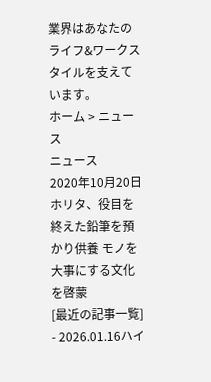業界はあなたのライフ&ワークスタイルを支えています。
ホーム > ニュース
ニュース
2020年10月20日
ホリタ、役目を終えた鉛筆を預かり供養 モノを大事にする文化を啓蒙
[最近の記事一覧]
- 2026.01.16ハイ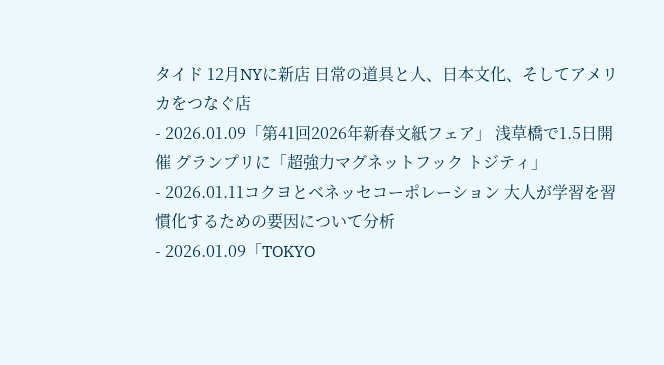タイド 12月NYに新店 日常の道具と人、日本文化、そしてアメリカをつなぐ店
- 2026.01.09「第41回2026年新春文紙フェア」 浅草橋で1.5日開催 グランプリに「超強⼒マグネットフック トジティ」
- 2026.01.11コクヨとベネッセコーポレーション 大人が学習を習慣化するための要因について分析
- 2026.01.09「TOKYO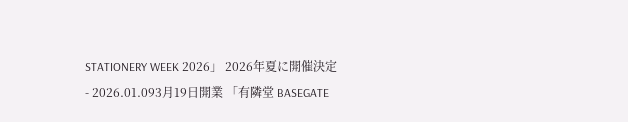STATIONERY WEEK 2026」 2026年夏に開催決定
- 2026.01.093月19日開業 「有隣堂 BASEGATE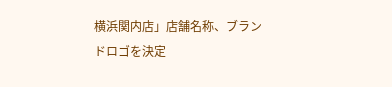横浜関内店」店舗名称、ブランドロゴを決定